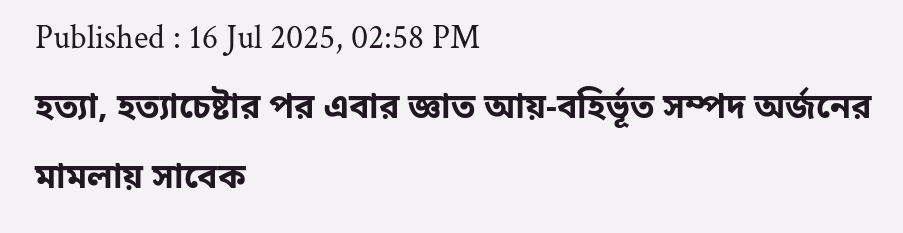Published : 16 Jul 2025, 02:58 PM
হত্যা, হত্যাচেষ্টার পর এবার জ্ঞাত আয়-বহির্ভূত সম্পদ অর্জনের মামলায় সাবেক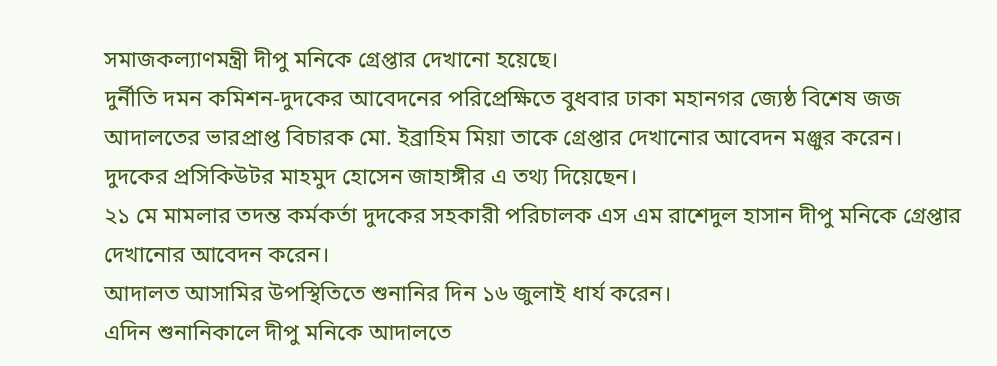সমাজকল্যাণমন্ত্রী দীপু মনিকে গ্রেপ্তার দেখানো হয়েছে।
দুর্নীতি দমন কমিশন-দুদকের আবেদনের পরিপ্রেক্ষিতে বুধবার ঢাকা মহানগর জ্যেষ্ঠ বিশেষ জজ আদালতের ভারপ্রাপ্ত বিচারক মো. ইব্রাহিম মিয়া তাকে গ্রেপ্তার দেখানোর আবেদন মঞ্জুর করেন।
দুদকের প্রসিকিউটর মাহমুদ হোসেন জাহাঙ্গীর এ তথ্য দিয়েছেন।
২১ মে মামলার তদন্ত কর্মকর্তা দুদকের সহকারী পরিচালক এস এম রাশেদুল হাসান দীপু মনিকে গ্রেপ্তার দেখানোর আবেদন করেন।
আদালত আসামির উপস্থিতিতে শুনানির দিন ১৬ জুলাই ধার্য করেন।
এদিন শুনানিকালে দীপু মনিকে আদালতে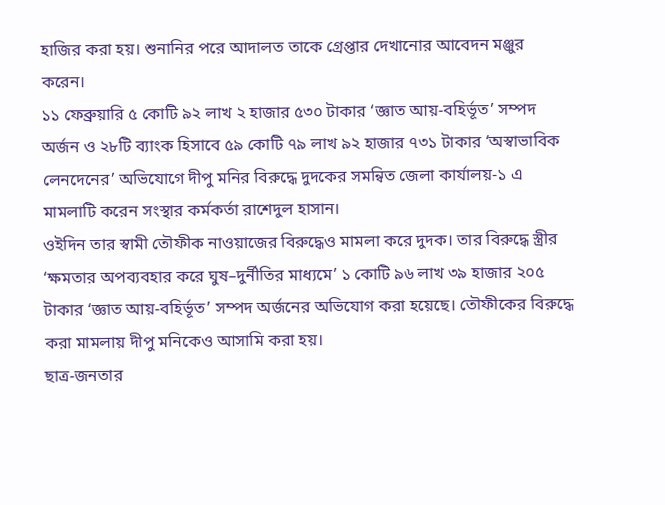হাজির করা হয়। শুনানির পরে আদালত তাকে গ্রেপ্তার দেখানোর আবেদন মঞ্জুর করেন।
১১ ফেব্রুয়ারি ৫ কোটি ৯২ লাখ ২ হাজার ৫৩০ টাকার ‘জ্ঞাত আয়-বহির্ভূত’ সম্পদ অর্জন ও ২৮টি ব্যাংক হিসাবে ৫৯ কোটি ৭৯ লাখ ৯২ হাজার ৭৩১ টাকার ‘অস্বাভাবিক লেনদেনের’ অভিযোগে দীপু মনির বিরুদ্ধে দুদকের সমন্বিত জেলা কার্যালয়-১ এ মামলাটি করেন সংস্থার কর্মকর্তা রাশেদুল হাসান।
ওইদিন তার স্বামী তৌফীক নাওয়াজের বিরুদ্ধেও মামলা করে দুদক। তার বিরুদ্ধে স্ত্রীর ‘ক্ষমতার অপব্যবহার করে ঘুষ–দুর্নীতির মাধ্যমে’ ১ কোটি ৯৬ লাখ ৩৯ হাজার ২০৫ টাকার ‘জ্ঞাত আয়-বহির্ভূত’ সম্পদ অর্জনের অভিযোগ করা হয়েছে। তৌফীকের বিরুদ্ধে করা মামলায় দীপু মনিকেও আসামি করা হয়।
ছাত্র-জনতার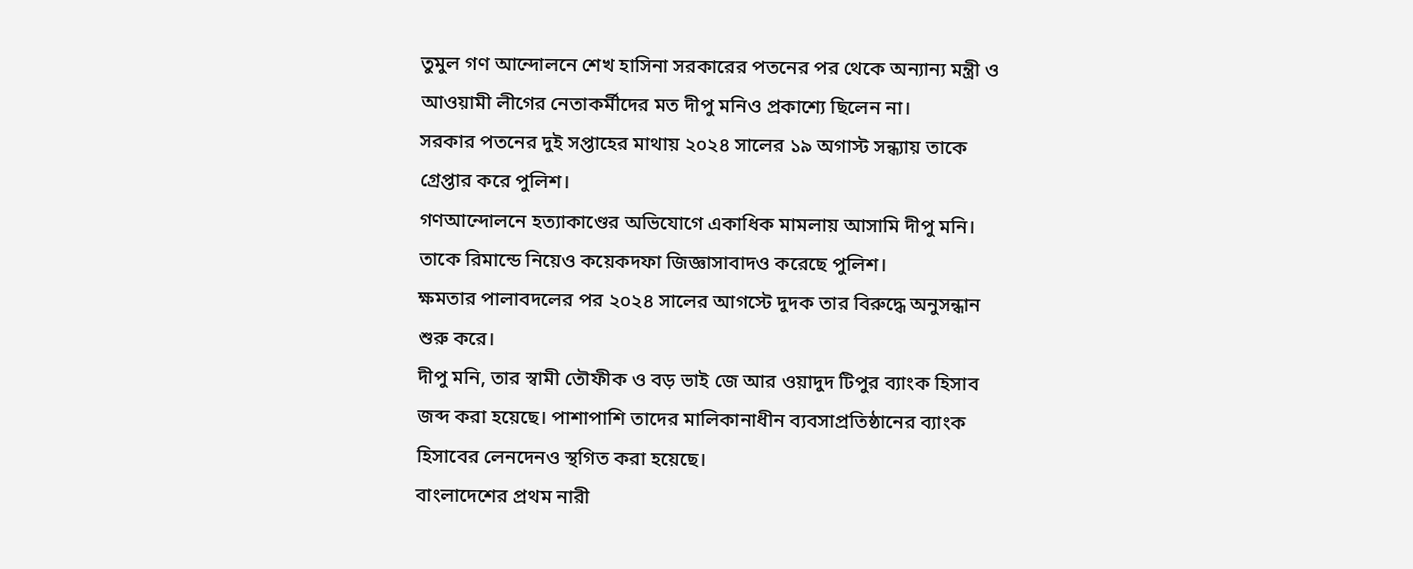তুমুল গণ আন্দোলনে শেখ হাসিনা সরকারের পতনের পর থেকে অন্যান্য মন্ত্রী ও আওয়ামী লীগের নেতাকর্মীদের মত দীপু মনিও প্রকাশ্যে ছিলেন না।
সরকার পতনের দুই সপ্তাহের মাথায় ২০২৪ সালের ১৯ অগাস্ট সন্ধ্যায় তাকে গ্রেপ্তার করে পুলিশ।
গণআন্দোলনে হত্যাকাণ্ডের অভিযোগে একাধিক মামলায় আসামি দীপু মনি। তাকে রিমান্ডে নিয়েও কয়েকদফা জিজ্ঞাসাবাদও করেছে পুলিশ।
ক্ষমতার পালাবদলের পর ২০২৪ সালের আগস্টে দুদক তার বিরুদ্ধে অনুসন্ধান শুরু করে।
দীপু মনি, তার স্বামী তৌফীক ও বড় ভাই জে আর ওয়াদুদ টিপুর ব্যাংক হিসাব জব্দ করা হয়েছে। পাশাপাশি তাদের মালিকানাধীন ব্যবসাপ্রতিষ্ঠানের ব্যাংক হিসাবের লেনদেনও স্থগিত করা হয়েছে।
বাংলাদেশের প্রথম নারী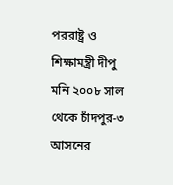পররাষ্ট্র ও শিক্ষামন্ত্রী দীপু মনি ২০০৮ সাল থেকে চাঁদপুর-৩ আসনের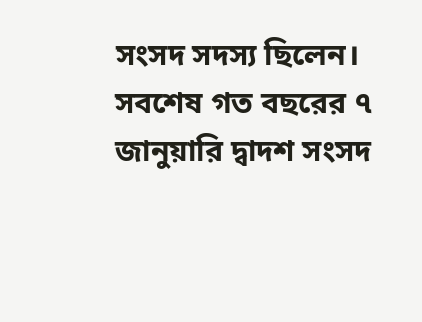সংসদ সদস্য ছিলেন।
সবশেষ গত বছরের ৭ জানুয়ারি দ্বাদশ সংসদ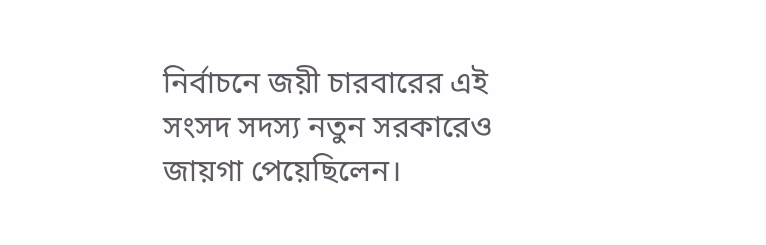নির্বাচনে জয়ী চারবারের এই সংসদ সদস্য নতুন সরকারেও জায়গা পেয়েছিলেন।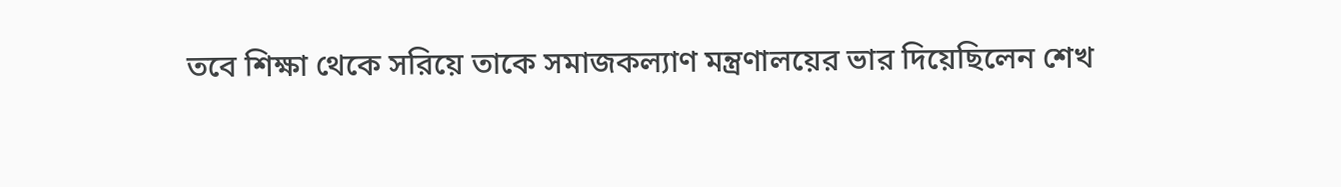তবে শিক্ষা থেকে সরিয়ে তাকে সমাজকল্যাণ মন্ত্রণালয়ের ভার দিয়েছিলেন শেখ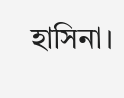হাসিনা।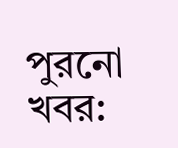পুরনো খবর: